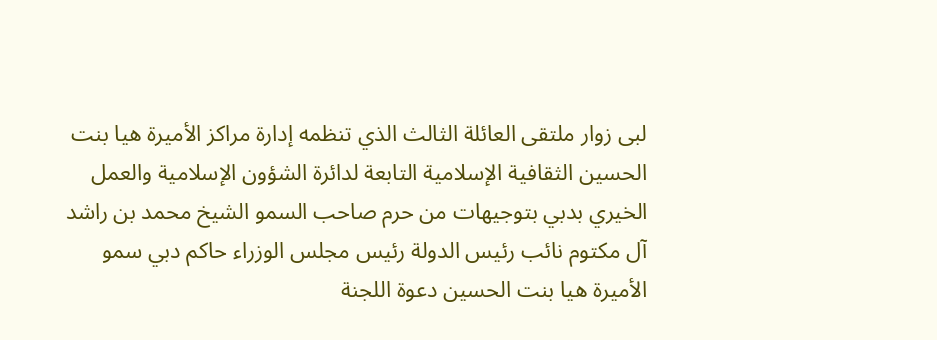لبى زوار ملتقى العائلة الثالث الذي تنظمه إدارة مراكز الأميرة هيا بنت الحسين الثقافية الإسلامية التابعة لدائرة الشؤون الإسلامية والعمل الخيري بدبي بتوجيهات من حرم صاحب السمو الشيخ محمد بن راشد آل مكتوم نائب رئيس الدولة رئيس مجلس الوزراء حاكم دبي سمو الأميرة هيا بنت الحسين دعوة اللجنة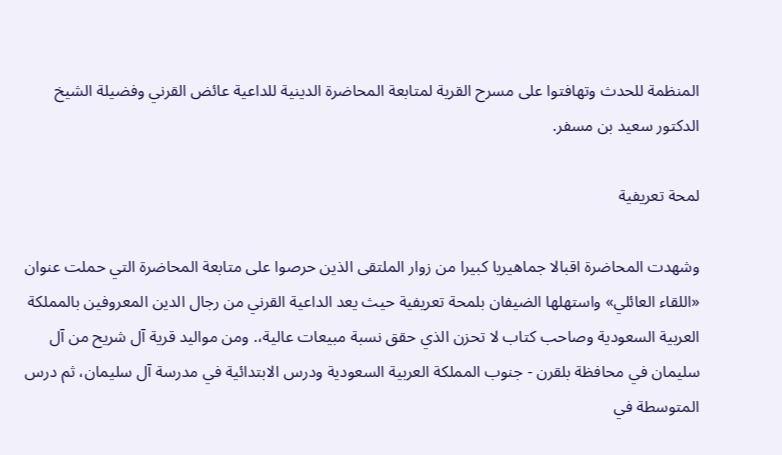المنظمة للحدث وتهافتوا على مسرح القرية لمتابعة المحاضرة الدينية للداعية عائض القرني وفضيلة الشيخ الدكتور سعيد بن مسفر.

لمحة تعريفية

وشهدت المحاضرة اقبالا جماهيريا كبيرا من زوار الملتقى الذين حرصوا على متابعة المحاضرة التي حملت عنوان «اللقاء العائلي» واستهلها الضيفان بلمحة تعريفية حيث يعد الداعية القرني من رجال الدين المعروفين بالمملكة العربية السعودية وصاحب كتاب لا تحزن الذي حقق نسبة مبيعات عالية،. ومن مواليد قرية آل شريح من آل سليمان في محافظة بلقرن - جنوب المملكة العربية السعودية ودرس الابتدائية في مدرسة آل سليمان، ثم درس المتوسطة في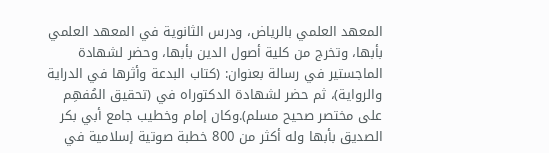المعهد العلمي بالرياض، ودرس الثانوية في المعهد العلمي بأبها، وتخرج من كلية أصول الدين بأبها، وحضر لشهادة الماجستير في رسالة بعنوان: (كتاب البدعة وأثرها في الدراية والرواية)، ثم حضر لشهادة الدكتوراه في (تحقيق المُفهِم على مختصر صحيح مسلم).وكان إمام وخطيب جامع أبي بكر الصديق بأبها وله أكثر من 800 خطبة صوتية إسلامية في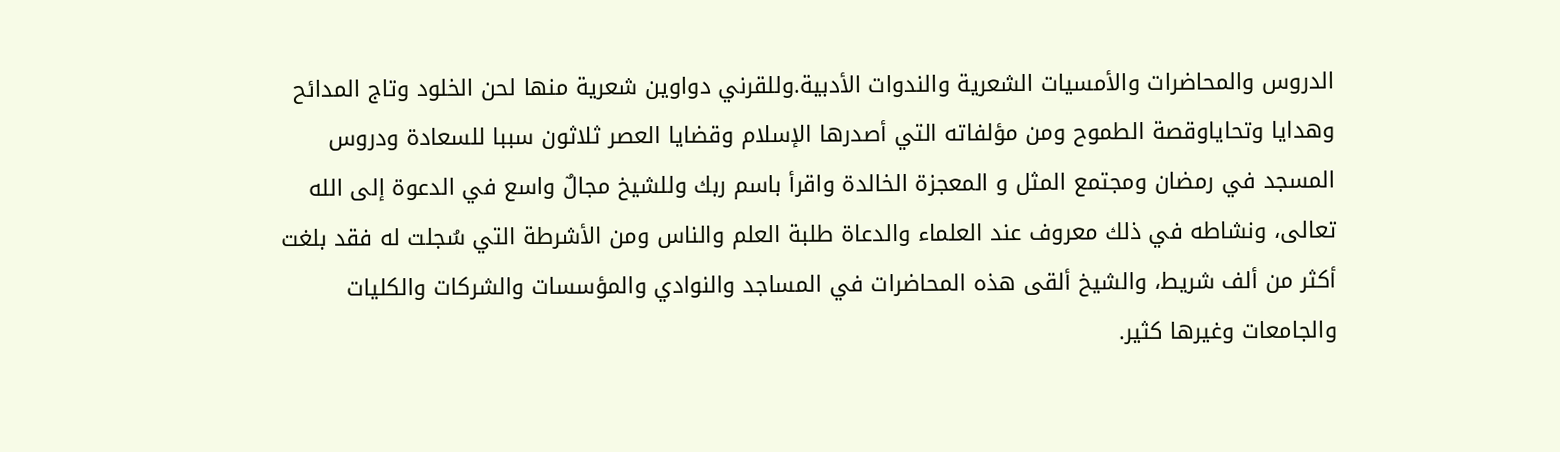الدروس والمحاضرات والأمسيات الشعرية والندوات الأدبية.وللقرني دواوين شعرية منها لحن الخلود وتاج المدائح وهدايا وتحاياوقصة الطموح ومن مؤلفاته التي أصدرها الإسلام وقضايا العصر ثلاثون سببا للسعادة ودروس المسجد في رمضان ومجتمع المثل و المعجزة الخالدة واقرأ باسم ربك وللشيخ مجالٌ واسع في الدعوة إلى الله تعالى، ونشاطه في ذلك معروف عند العلماء والدعاة طلبة العلم والناس ومن الأشرطة التي سُجلت له فقد بلغت أكثر من ألف شريط، والشيخ ألقى هذه المحاضرات في المساجد والنوادي والمؤسسات والشركات والكليات والجامعات وغيرها كثير.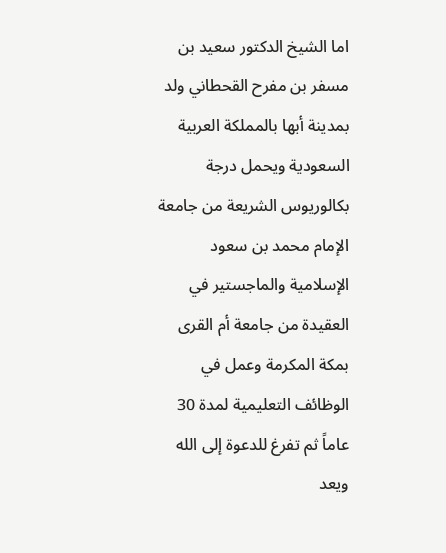اما الشيخ الدكتور سعيد بن مسفر بن مفرح القحطاني ولد بمدينة أبها بالمملكة العربية السعودية ويحمل درجة بكالوريوس الشريعة من جامعة الإمام محمد بن سعود الإسلامية والماجستير في العقيدة من جامعة أم القرى بمكة المكرمة وعمل في الوظائف التعليمية لمدة 30 عاماً ثم تفرغ للدعوة إلى الله ويعد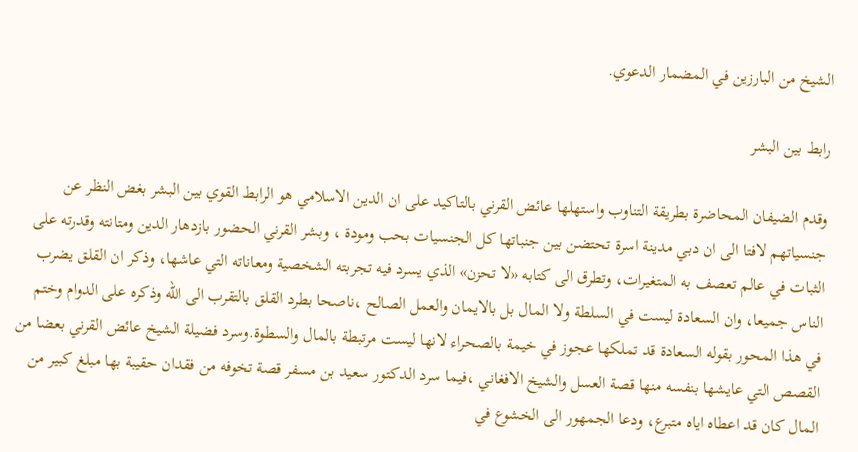الشيخ من البارزين في المضمار الدعوي.

رابط بين البشر

وقدم الضيفان المحاضرة بطريقة التناوب واستهلها عائض القرني بالتاكيد على ان الدين الاسلامي هو الرابط القوي بين البشر بغض النظر عن جنسياتهم لافتا الى ان دبي مدينة اسرة تحتضن بين جنباتها كل الجنسيات بحب ومودة ، وبشر القرني الحضور بازدهار الدين ومتانته وقدرته على الثبات في عالم تعصف به المتغيرات، وتطرق الى كتابه «لا تحزن» الذي يسرد فيه تجربته الشخصية ومعاناته التي عاشها، وذكر ان القلق يضرب الناس جميعا، وان السعادة ليست في السلطة ولا المال بل بالايمان والعمل الصالح ،ناصحا بطرد القلق بالتقرب الى الله وذكره على الدوام وختم في هذا المحور بقوله السعادة قد تملكها عجوز في خيمة بالصحراء لانها ليست مرتبطة بالمال والسطوة.وسرد فضيلة الشيخ عائض القرني بعضا من القصص التي عايشها بنفسه منها قصة العسل والشيخ الافغاني ،فيما سرد الدكتور سعيد بن مسفر قصة تخوفه من فقدان حقيبة بها مبلغ كبير من المال كان قد اعطاه اياه متبرع، ودعا الجمهور الى الخشوع في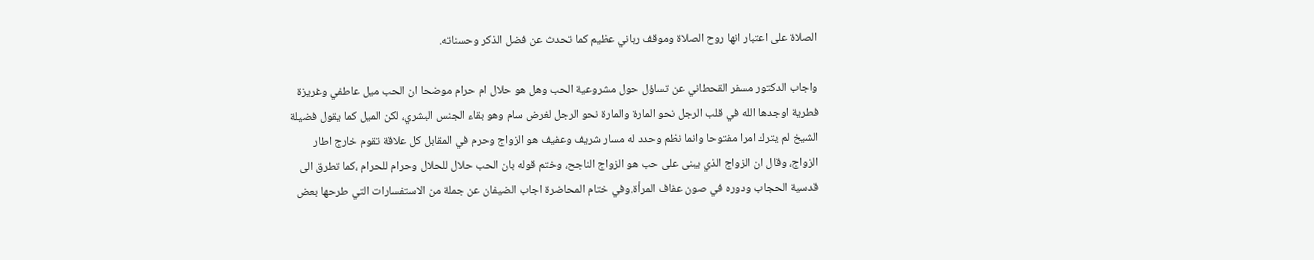الصلاة على اعتبار انها روح الصلاة وموقف رباني عظيم كما تحدث عن فضل الذكر وحسناته.

واجاب الدكتور مسفر القحطاني عن تساؤل حول مشروعية الحب وهل هو حلال ام حرام موضحا ان الحب ميل عاطفي وغريزة فطرية اوجدها الله في قلب الرجل نحو المارة والمارة نحو الرجل لغرض سام وهو بقاء الجنس البشري، لكن الميل كما يقول فضيلة الشيخ لم يترك امرا مفتوحا وانما نظم وحدد له مسار شريف وعفيف هو الزواج وحرم في المقابل كل علاقة تقوم خارج اطار الزواج، وقال ان الزواج الذي يبنى على حب هو الزواج الناجح، وختم قوله بان الحب حلال للحلال وحرام للحرام ،كما تطرق الى قدسية الحجاب ودوره في صون عفاف المرأة.وفي ختام المحاضرة اجاب الضيفان عن جملة من الاستفسارات التي طرحها بعض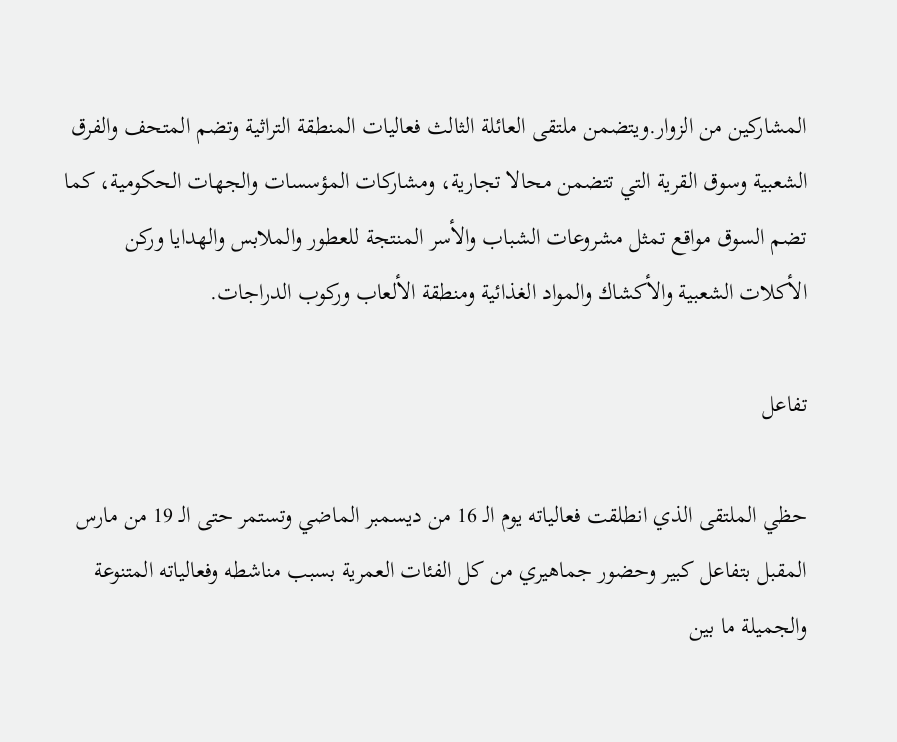المشاركين من الزوار.ويتضمن ملتقى العائلة الثالث فعاليات المنطقة التراثية وتضم المتحف والفرق الشعبية وسوق القرية التي تتضمن محالا تجارية، ومشاركات المؤسسات والجهات الحكومية، كما تضم السوق مواقع تمثل مشروعات الشباب والأسر المنتجة للعطور والملابس والهدايا وركن الأكلات الشعبية والأكشاك والمواد الغذائية ومنطقة الألعاب وركوب الدراجات.

تفاعل

حظي الملتقى الذي انطلقت فعالياته يوم الـ 16 من ديسمبر الماضي وتستمر حتى الـ 19 من مارس المقبل بتفاعل كبير وحضور جماهيري من كل الفئات العمرية بسبب مناشطه وفعالياته المتنوعة والجميلة ما بين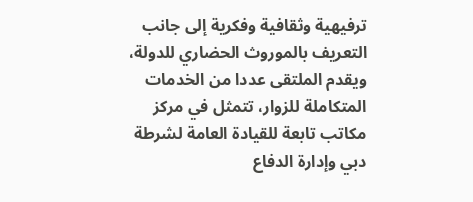ترفيهية وثقافية وفكرية إلى جانب التعريف بالموروث الحضاري للدولة، ويقدم الملتقى عددا من الخدمات المتكاملة للزوار، تتمثل في مركز مكاتب تابعة للقيادة العامة لشرطة دبي وإدارة الدفاع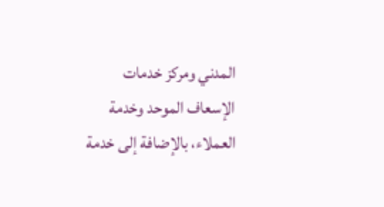المدني ومركز خدمات الإسعاف الموحد وخدمة العملاء، بالإضافة إلى خدمة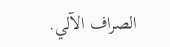الصراف الآلي.